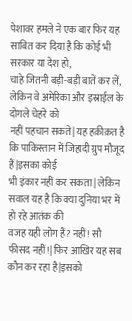पेशावर हमले ने एक बार फिर यह साबित कर दिया है कि कोई भी सरकार या देश हो,
चाहे जितनी बड़ी-बड़ी बातें कर लें, लेकिन वे अमेरिका और इस्राईल के दोगले चेहरे को
नहीं पहचान सकते| यह हक़ीक़त है कि पाकिस्तान में जिहादी ग्रुप मौजूद हैं|इसका कोई
भी इंकार नहीं कर सकता| लेकिन सवाल यह है कि क्या दुनिया भर में हो रहे आतंक की
वजह यही लोग हैं? नहीं! सौ फीसद नहीं!| फिर आखिर यह सब कौन कर रहा है|इसको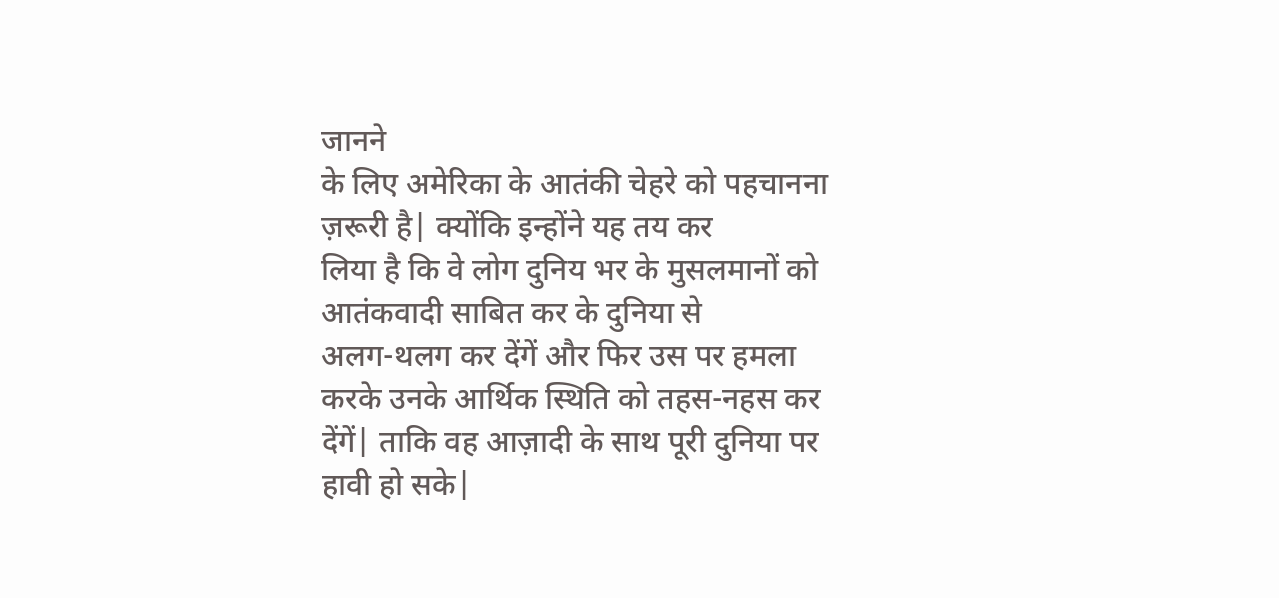जानने
के लिए अमेरिका के आतंकी चेहरे को पहचानना ज़रूरी है| क्योंकि इन्होंने यह तय कर
लिया है कि वे लोग दुनिय भर के मुसलमानों को आतंकवादी साबित कर के दुनिया से
अलग-थलग कर देंगें और फिर उस पर हमला करके उनके आर्थिक स्थिति को तहस-नहस कर
देंगें| ताकि वह आज़ादी के साथ पूरी दुनिया पर हावी हो सके|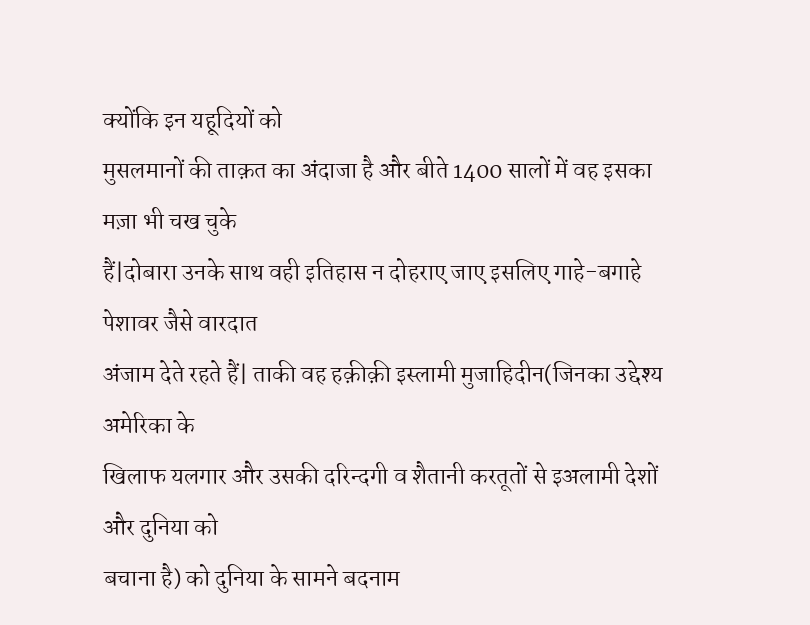क्योंकि इन यहूदियों को
मुसलमानों की ताक़त का अंदाजा है और बीते 1400 सालों में वह इसका मज़ा भी चख चुके
हैं|दोबारा उनके साथ वही इतिहास न दोहराए जाए इसलिए गाहे-बगाहे पेशावर जैसे वारदात
अंजाम देते रहते हैं| ताकी वह हक़ीक़ी इस्लामी मुजाहिदीन(जिनका उद्देश्य अमेरिका के
खिलाफ यलगार और उसकी दरिन्दगी व शैतानी करतूतों से इअलामी देशों और दुनिया को
बचाना है) को दुनिया के सामने बदनाम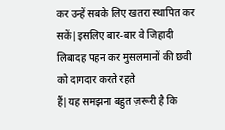कर उन्हें सबके लिए खतरा स्थापित कर
सकें|इसलिए बार-बार वे जिहादी लिबादह पहन कर मुसलमानों की छवी को दागदार करते रहते
हैं|यह समझना बहुत ज़रूरी है कि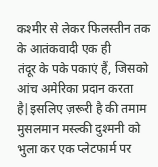कश्मीर से लेकर फिलस्तीन तक के आतंकवादी एक ही
तंदूर के पके पकाएं हैं, जिसको आंच अमेरिका प्रदान करता है|इसलिए ज़रूरी है की तमाम
मुसलमान मस्ल्की दुश्मनी को भुला कर एक प्लेटफार्म पर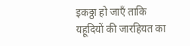इकठ्ठा हो जाएँ ताकि
यहूदियों की जारहियत का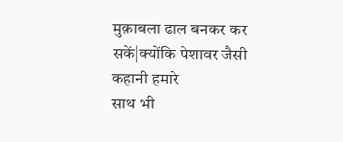मुक़ाबला ढाल बनकर कर सकें|क्योंकि पेशावर जैसी कहानी हमारे
साथ भी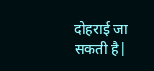दोहराई जा सकती है|